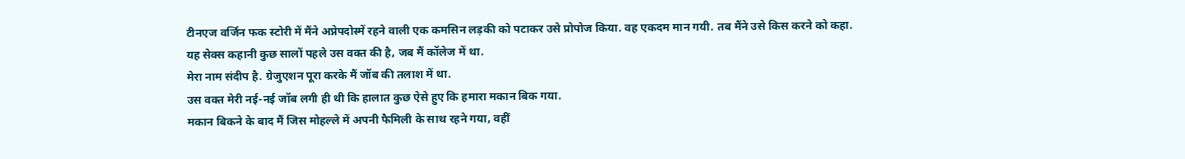टीनएज वर्जिन फक स्टोरी में मैंने अप्नेपदोस्में रहने वाली एक कमसिन लड़की को पटाकर उसे प्रोपोज किया. वह एकदम मान गयी. तब मैंने उसे किस करने को कहा.
यह सेक्स कहानी कुछ सालों पहले उस वक्त की है, जब मैं कॉलेज में था.
मेरा नाम संदीप है. ग्रेजुएशन पूरा करके मैं जॉब की तलाश में था.
उस वक्त मेरी नई-नई जॉब लगी ही थी कि हालात कुछ ऐसे हुए कि हमारा मकान बिक गया.
मकान बिकने के बाद मैं जिस मोहल्ले में अपनी फैमिली के साथ रहने गया, वहीं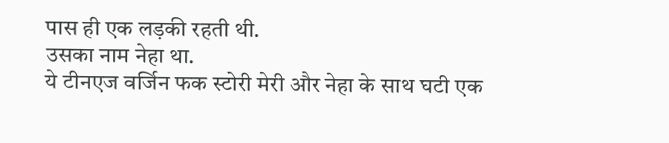पास ही एक लड़की रहती थी.
उसका नाम नेहा था.
ये टीनएज वर्जिन फक स्टोरी मेरी और नेहा के साथ घटी एक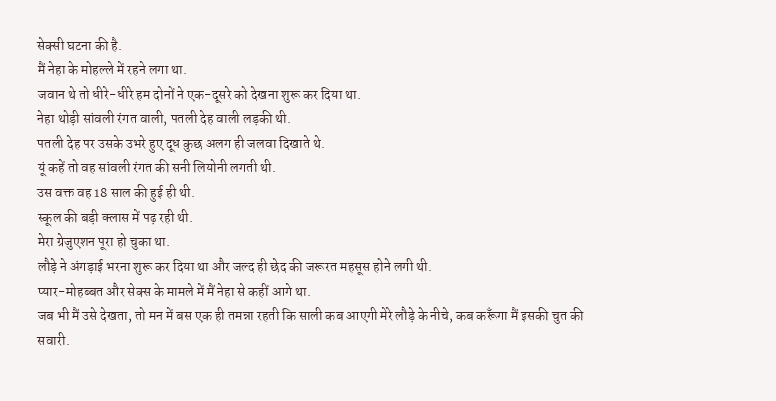सेक्सी घटना की है.
मैं नेहा के मोहल्ले में रहने लगा था.
जवान थे तो धीरे-धीरे हम दोनों ने एक-दूसरे को देखना शुरू कर दिया था.
नेहा थोड़ी सांवली रंगत वाली, पतली देह वाली लड़की थी.
पतली देह पर उसके उभरे हुए दूध कुछ अलग ही जलवा दिखाते थे.
यूं कहें तो वह सांवली रंगत की सनी लियोनी लगती थी.
उस वक्त वह 18 साल की हुई ही थी.
स्कूल की बड़ी क्लास में पढ़ रही थी.
मेरा ग्रेजुएशन पूरा हो चुका था.
लौड़े ने अंगड़ाई भरना शुरू कर दिया था और जल्द ही छेद की जरूरत महसूस होने लगी थी.
प्यार-मोहब्बत और सेक्स के मामले में मैं नेहा से कहीं आगे था.
जब भी मैं उसे देखता, तो मन में बस एक ही तमन्ना रहती कि साली कब आएगी मेरे लौड़े के नीचे, कब करूँगा मैं इसकी चुत की सवारी.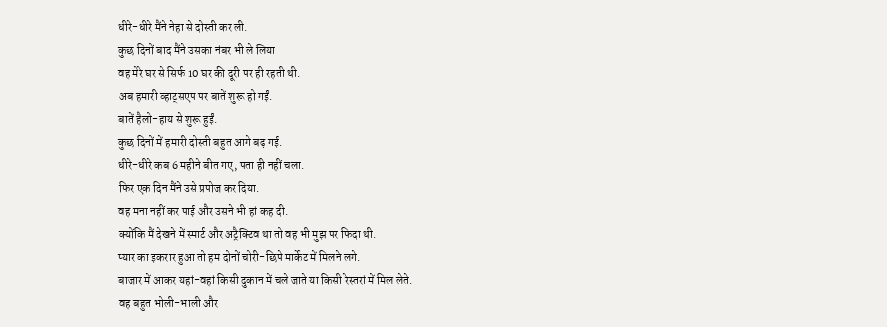धीरे-धीरे मैंने नेहा से दोस्ती कर ली.
कुछ दिनों बाद मैंने उसका नंबर भी ले लिया
वह मेरे घर से सिर्फ 10 घर की दूरी पर ही रहती थी.
अब हमारी व्हाट्सएप पर बातें शुरू हो गईं.
बातें हैलो-हाय से शुरू हुईं.
कुछ दिनों में हमारी दोस्ती बहुत आगे बढ़ गई.
धीरे-धीरे कब 6 महीने बीत गए, पता ही नहीं चला.
फिर एक दिन मैंने उसे प्रपोज कर दिया.
वह मना नहीं कर पाई और उसने भी हां कह दी.
क्योंकि मैं देखने में स्मार्ट और अट्रैक्टिव था तो वह भी मुझ पर फिदा थी.
प्यार का इकरार हुआ तो हम दोनों चोरी-छिपे मार्केट में मिलने लगे.
बाजार में आकर यहां-वहां किसी दुकान में चले जाते या किसी रेस्तरां में मिल लेते.
वह बहुत भोली-भाली और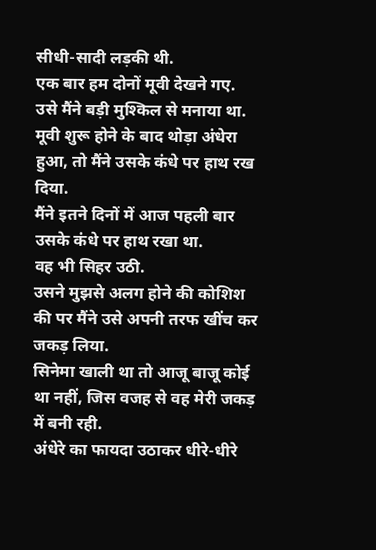सीधी-सादी लड़की थी.
एक बार हम दोनों मूवी देखने गए.
उसे मैंने बड़ी मुश्किल से मनाया था.
मूवी शुरू होने के बाद थोड़ा अंधेरा हुआ, तो मैंने उसके कंधे पर हाथ रख दिया.
मैंने इतने दिनों में आज पहली बार उसके कंधे पर हाथ रखा था.
वह भी सिहर उठी.
उसने मुझसे अलग होने की कोशिश की पर मैंने उसे अपनी तरफ खींच कर जकड़ लिया.
सिनेमा खाली था तो आजू बाजू कोई था नहीं, जिस वजह से वह मेरी जकड़ में बनी रही.
अंधेरे का फायदा उठाकर धीरे-धीरे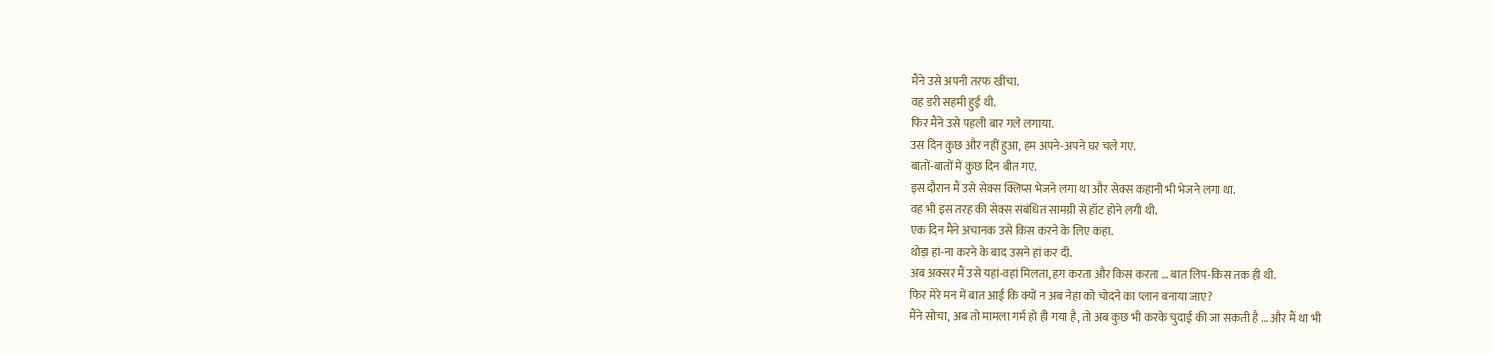मैंने उसे अपनी तरफ खींचा.
वह डरी सहमी हुई थी.
फिर मैंने उसे पहली बार गले लगाया.
उस दिन कुछ और नहीं हुआ, हम अपने-अपने घर चले गए.
बातों-बातों में कुछ दिन बीत गए.
इस दौरान मैं उसे सेक्स क्लिप्स भेजने लगा था और सेक्स कहानी भी भेजने लगा था.
वह भी इस तरह की सेक्स संबंधित सामग्री से हॉट होने लगी थी.
एक दिन मैंने अचानक उसे किस करने के लिए कहा.
थोड़ा हां-ना करने के बाद उसने हां कर दी.
अब अक्सर मैं उसे यहां-वहां मिलता, हग करता और किस करता … बात लिप-किस तक ही थी.
फिर मेरे मन में बात आई कि क्यों न अब नेहा को चोदने का प्लान बनाया जाए?
मैंने सोचा, अब तो मामला गर्म हो ही गया है, तो अब कुछ भी करके चुदाई की जा सकती है … और मैं था भी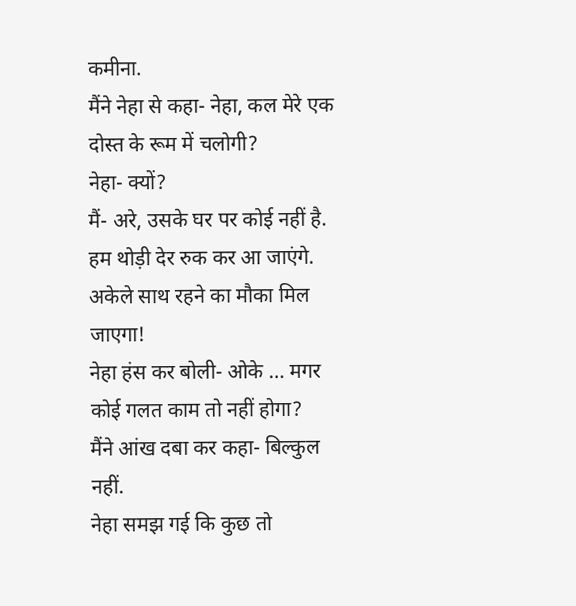कमीना.
मैंने नेहा से कहा- नेहा, कल मेरे एक दोस्त के रूम में चलोगी?
नेहा- क्यों?
मैं- अरे, उसके घर पर कोई नहीं है. हम थोड़ी देर रुक कर आ जाएंगे. अकेले साथ रहने का मौका मिल जाएगा!
नेहा हंस कर बोली- ओके … मगर कोई गलत काम तो नहीं होगा?
मैंने आंख दबा कर कहा- बिल्कुल नहीं.
नेहा समझ गई कि कुछ तो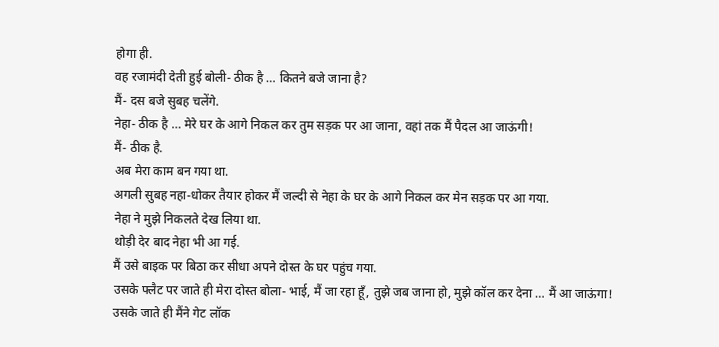होगा ही.
वह रजामंदी देती हुई बोली- ठीक है … कितने बजे जाना है?
मैं- दस बजे सुबह चलेंगे.
नेहा- ठीक है … मेरे घर के आगे निकल कर तुम सड़क पर आ जाना, वहां तक मैं पैदल आ जाऊंगी!
मैं- ठीक है.
अब मेरा काम बन गया था.
अगली सुबह नहा-धोकर तैयार होकर मैं जल्दी से नेहा के घर के आगे निकल कर मेन सड़क पर आ गया.
नेहा ने मुझे निकलते देख लिया था.
थोड़ी देर बाद नेहा भी आ गई.
मैं उसे बाइक पर बिठा कर सीधा अपने दोस्त के घर पहुंच गया.
उसके फ्लैट पर जाते ही मेरा दोस्त बोला- भाई, मैं जा रहा हूँ, तुझे जब जाना हो, मुझे कॉल कर देना … मैं आ जाऊंगा!
उसके जाते ही मैंने गेट लॉक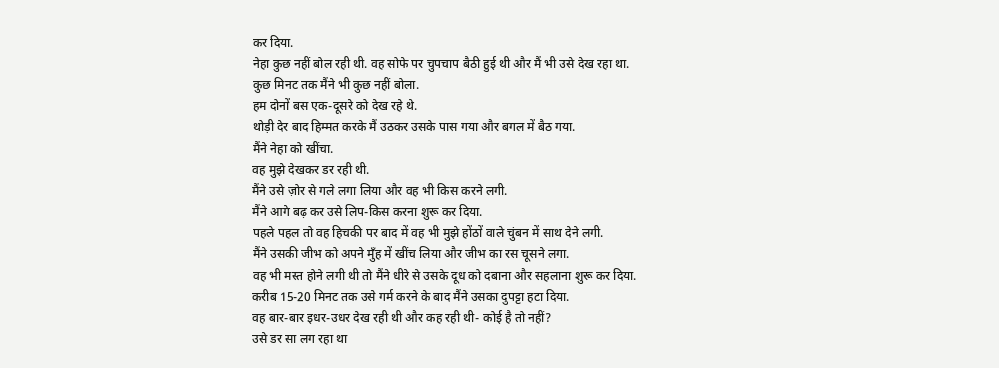कर दिया.
नेहा कुछ नहीं बोल रही थी. वह सोफे पर चुपचाप बैठी हुई थी और मैं भी उसे देख रहा था.
कुछ मिनट तक मैंने भी कुछ नहीं बोला.
हम दोनों बस एक-दूसरे को देख रहे थे.
थोड़ी देर बाद हिम्मत करके मैं उठकर उसके पास गया और बगल में बैठ गया.
मैंने नेहा को खींचा.
वह मुझे देखकर डर रही थी.
मैंने उसे ज़ोर से गले लगा लिया और वह भी किस करने लगी.
मैंने आगे बढ़ कर उसे लिप-किस करना शुरू कर दिया.
पहले पहल तो वह हिचकी पर बाद में वह भी मुझे होंठों वाले चुंबन में साथ देने लगी.
मैंने उसकी जीभ को अपने मुँह में खींच लिया और जीभ का रस चूसने लगा.
वह भी मस्त होने लगी थी तो मैंने धीरे से उसके दूध को दबाना और सहलाना शुरू कर दिया.
करीब 15-20 मिनट तक उसे गर्म करने के बाद मैंने उसका दुपट्टा हटा दिया.
वह बार-बार इधर-उधर देख रही थी और कह रही थी- कोई है तो नहीं?
उसे डर सा लग रहा था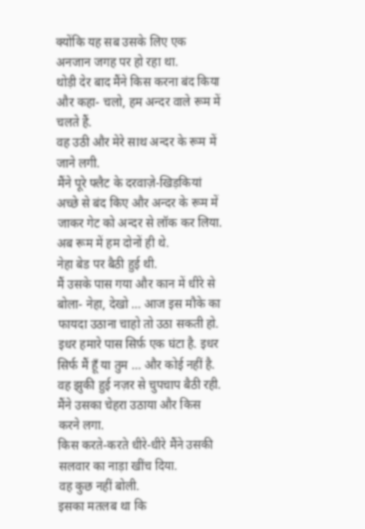क्योंकि यह सब उसके लिए एक अनजान जगह पर हो रहा था.
थोड़ी देर बाद मैंने किस करना बंद किया और कहा- चलो, हम अन्दर वाले रूम में चलते हैं.
वह उठी और मेरे साथ अन्दर के रूम में जाने लगी.
मैंने पूरे फ्लैट के दरवाज़े-खिड़कियां अच्छे से बंद किए और अन्दर के रूम में जाकर गेट को अन्दर से लॉक कर लिया.
अब रूम में हम दोनों ही थे.
नेहा बेड पर बैठी हुई थी.
मैं उसके पास गया और कान में धीरे से बोला- नेहा, देखो … आज इस मौके का फायदा उठाना चाहो तो उठा सकती हो. इधर हमारे पास सिर्फ़ एक घंटा है. इधर सिर्फ मैं हूँ या तुम … और कोई नहीं है.
वह झुकी हुई नज़र से चुपचाप बैठी रही.
मैंने उसका चेहरा उठाया और किस करने लगा.
किस करते-करते धीरे-धीरे मैंने उसकी सलवार का नाड़ा खींच दिया.
वह कुछ नहीं बोली.
इसका मतलब था कि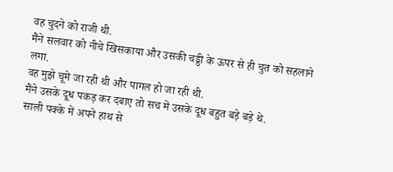वह चुदने को राजी थी.
मैंने सलवार को नीचे खिसकाया और उसकी चड्डी के ऊपर से ही चुत को सहलाने लगा.
वह मुझे चूमे जा रही थी और पागल हो जा रही थी.
मैंने उसके दूध पकड़ कर दबाए तो सच में उसके दूध बहुत बड़े बड़े थे.
साली पक्के में अपने हाथ से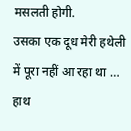मसलती होगी.
उसका एक दूध मेरी हथेली में पूरा नहीं आ रहा था … हाथ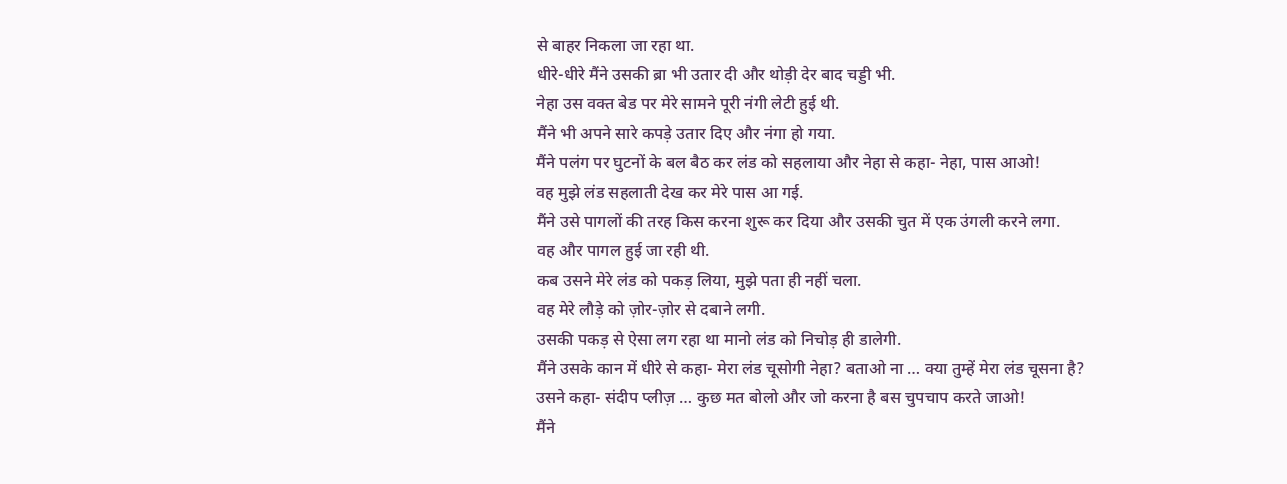से बाहर निकला जा रहा था.
धीरे-धीरे मैंने उसकी ब्रा भी उतार दी और थोड़ी देर बाद चड्डी भी.
नेहा उस वक्त बेड पर मेरे सामने पूरी नंगी लेटी हुई थी.
मैंने भी अपने सारे कपड़े उतार दिए और नंगा हो गया.
मैंने पलंग पर घुटनों के बल बैठ कर लंड को सहलाया और नेहा से कहा- नेहा, पास आओ!
वह मुझे लंड सहलाती देख कर मेरे पास आ गई.
मैंने उसे पागलों की तरह किस करना शुरू कर दिया और उसकी चुत में एक उंगली करने लगा.
वह और पागल हुई जा रही थी.
कब उसने मेरे लंड को पकड़ लिया, मुझे पता ही नहीं चला.
वह मेरे लौड़े को ज़ोर-ज़ोर से दबाने लगी.
उसकी पकड़ से ऐसा लग रहा था मानो लंड को निचोड़ ही डालेगी.
मैंने उसके कान में धीरे से कहा- मेरा लंड चूसोगी नेहा? बताओ ना … क्या तुम्हें मेरा लंड चूसना है?
उसने कहा- संदीप प्लीज़ … कुछ मत बोलो और जो करना है बस चुपचाप करते जाओ!
मैंने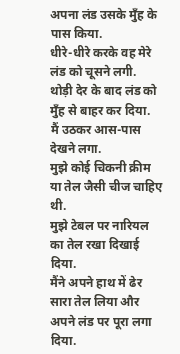अपना लंड उसके मुँह के पास किया.
धीरे-धीरे करके वह मेरे लंड को चूसने लगी.
थोड़ी देर के बाद लंड को मुँह से बाहर कर दिया.
मैं उठकर आस-पास देखने लगा.
मुझे कोई चिकनी क्रीम या तेल जैसी चीज चाहिए थी.
मुझे टेबल पर नारियल का तेल रखा दिखाई दिया.
मैंने अपने हाथ में ढेर सारा तेल लिया और अपने लंड पर पूरा लगा दिया.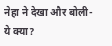नेहा ने देखा और बोली- ये क्या?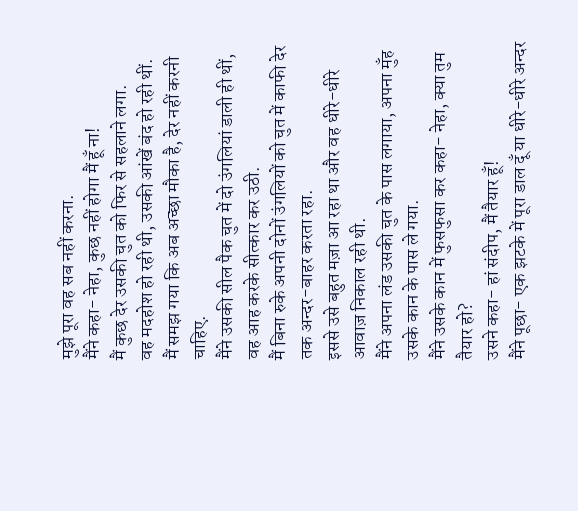मुझे पूरा वह सब नहीं करना.
मैंने कहा- नेहा, कुछ नहीं होगा मैं हूँ ना!
मैं कुछ देर उसकी चुत को फिर से सहलाने लगा.
वह मदहोश हो रही थी, उसकी आंखें बंद हो रही थीं.
मैं समझ गया कि अब अच्छा मौका है, देर नहीं करनी चाहिए.
मैंने उसकी सील पैक चुत में दो उंगलियां डाली ही थीं, वह आह करके सीत्कार कर उठी.
मैं बिना रुके अपनी दोनों उंगलियों को चुत में काफी देर तक अन्दर-बाहर करता रहा.
इससे उसे बहुत मज़ा आ रहा था और वह धीरे-धीरे आवाज़ निकाल रही थी.
मैंने अपना लंड उसकी चुत के पास लगाया, अपना मुँह उसके कान के पास ले गया.
मैंने उसके कान में फुसफुसा कर कहा- नेहा, क्या तुम तैयार हो?
उसने कहा- हां संदीप, मैं तैयार हूँ!
मैंने पूछा- एक झटके में पूरा डाल दूँ या धीरे-धीरे अन्दर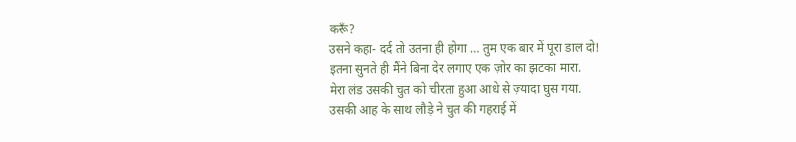करूँ?
उसने कहा- दर्द तो उतना ही होगा … तुम एक बार में पूरा डाल दो!
इतना सुनते ही मैंने बिना देर लगाए एक ज़ोर का झटका मारा.
मेरा लंड उसकी चुत को चीरता हुआ आधे से ज़्यादा घुस गया.
उसकी आह के साथ लौड़े ने चुत की गहराई में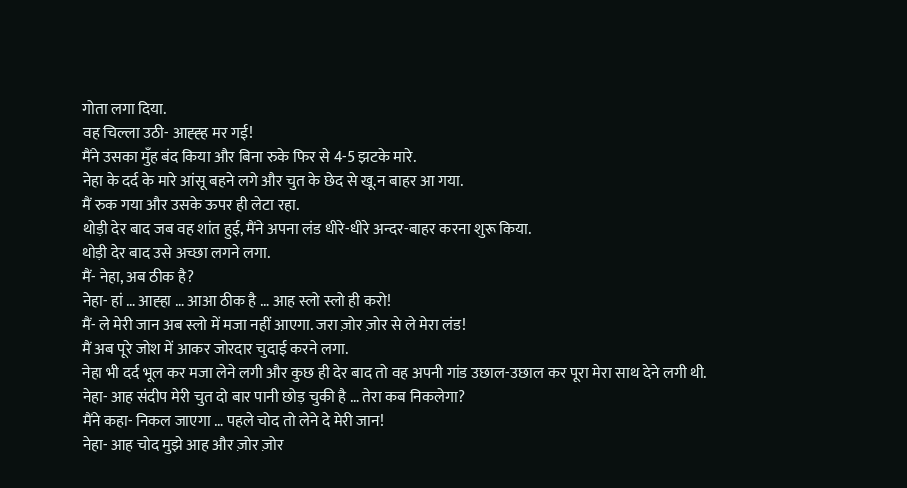गोता लगा दिया.
वह चिल्ला उठी- आह्ह्ह मर गई!
मैंने उसका मुँह बंद किया और बिना रुके फिर से 4-5 झटके मारे.
नेहा के दर्द के मारे आंसू बहने लगे और चुत के छेद से खू.न बाहर आ गया.
मैं रुक गया और उसके ऊपर ही लेटा रहा.
थोड़ी देर बाद जब वह शांत हुई, मैंने अपना लंड धीरे-धीरे अन्दर-बाहर करना शुरू किया.
थोड़ी देर बाद उसे अच्छा लगने लगा.
मैं- नेहा, अब ठीक है?
नेहा- हां … आह्हा … आआ ठीक है … आह स्लो स्लो ही करो!
मैं- ले मेरी जान अब स्लो में मजा नहीं आएगा. जरा ज़ोर ज़ोर से ले मेरा लंड!
मैं अब पूरे जोश में आकर जोरदार चुदाई करने लगा.
नेहा भी दर्द भूल कर मजा लेने लगी और कुछ ही देर बाद तो वह अपनी गांड उछाल-उछाल कर पूरा मेरा साथ देने लगी थी.
नेहा- आह संदीप मेरी चुत दो बार पानी छोड़ चुकी है … तेरा कब निकलेगा?
मैंने कहा- निकल जाएगा … पहले चोद तो लेने दे मेरी जान!
नेहा- आह चोद मुझे आह और ज़ोर ज़ोर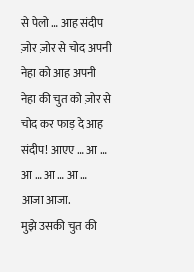से पेलो … आह संदीप ज़ोर ज़ोर से चोद अपनी नेहा को आह अपनी नेहा की चुत को ज़ोर से चोद कर फाड़ दे आह संदीप! आएए … आ … आ … आ … आ … आजा आजा.
मुझे उसकी चुत की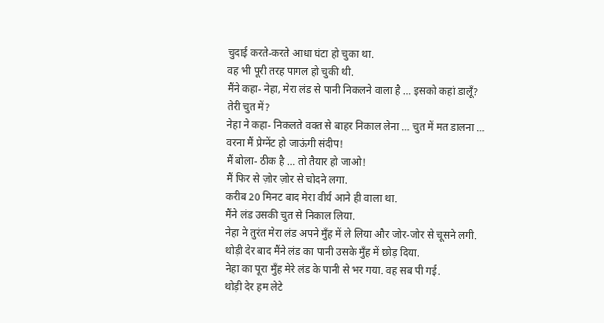चुदाई करते-करते आधा घंटा हो चुका था.
वह भी पूरी तरह पागल हो चुकी थी.
मैंने कहा- नेहा, मेरा लंड से पानी निकलने वाला है … इसको कहां डालूँ? तेरी चुत में?
नेहा ने कहा- निकलते वक्त से बाहर निकाल लेना … चुत में मत डालना … वरना मैं प्रेग्नेंट हो जाऊंगी संदीप!
मैं बोला- ठीक है … तो तैयार हो जाओ!
मैं फिर से ज़ोर ज़ोर से चोदने लगा.
करीब 20 मिनट बाद मेरा वीर्य आने ही वाला था.
मैंने लंड उसकी चुत से निकाल लिया.
नेहा ने तुरंत मेरा लंड अपने मुँह में ले लिया और जोर-जोर से चूसने लगी.
थोड़ी देर बाद मैंने लंड का पानी उसके मुँह में छोड़ दिया.
नेहा का पूरा मुँह मेरे लंड के पानी से भर गया. वह सब पी गई.
थोड़ी देर हम लेटे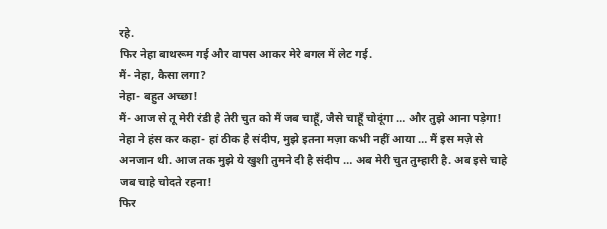रहे.
फिर नेहा बाथरूम गई और वापस आकर मेरे बगल में लेट गई.
मैं- नेहा, कैसा लगा?
नेहा- बहुत अच्छा!
मैं- आज से तू मेरी रंडी है तेरी चुत को मैं जब चाहूँ, जैसे चाहूँ चोदूंगा … और तुझे आना पड़ेगा!
नेहा ने हंस कर कहा- हां ठीक है संदीप, मुझे इतना मज़ा कभी नहीं आया … मैं इस मज़े से अनजान थी. आज तक मुझे ये खुशी तुमने दी है संदीप … अब मेरी चुत तुम्हारी है. अब इसे चाहे जब चाहे चोदते रहना!
फिर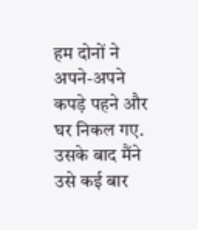हम दोनों ने अपने-अपने कपड़े पहने और घर निकल गए.
उसके बाद मैंने उसे कई बार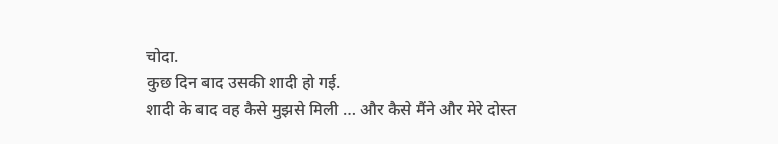चोदा.
कुछ दिन बाद उसकी शादी हो गई.
शादी के बाद वह कैसे मुझसे मिली … और कैसे मैंने और मेरे दोस्त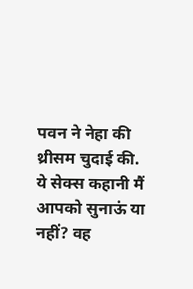पवन ने नेहा की थ्रीसम चुदाई की.
ये सेक्स कहानी मैं आपको सुनाऊं या नहीं? वह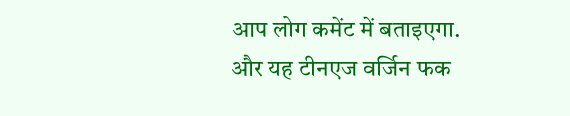आप लोग कमेंट में बताइएगा.
और यह टीनएज वर्जिन फक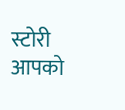स्टोरी आपको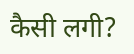कैसी लगी?